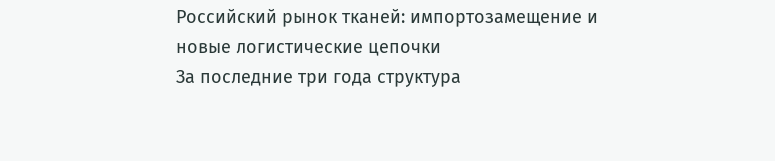Российский рынок тканей: импортозамещение и новые логистические цепочки
За последние три года структура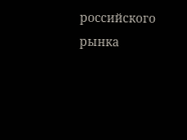российского рынка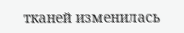тканей изменилась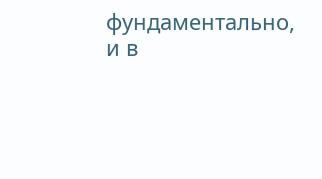фундаментально, и в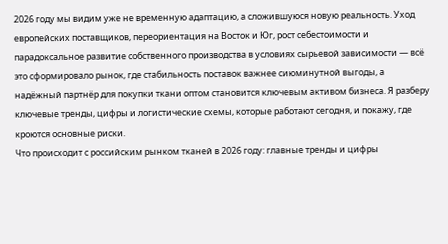2026 году мы видим уже не временную адаптацию, а сложившуюся новую реальность. Уход европейских поставщиков, переориентация на Восток и Юг, рост себестоимости и парадоксальное развитие собственного производства в условиях сырьевой зависимости — всё это сформировало рынок, где стабильность поставок важнее сиюминутной выгоды, а надёжный партнёр для покупки ткани оптом становится ключевым активом бизнеса. Я разберу ключевые тренды, цифры и логистические схемы, которые работают сегодня, и покажу, где кроются основные риски.
Что происходит с российским рынком тканей в 2026 году: главные тренды и цифры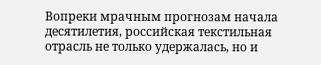Вопреки мрачным прогнозам начала десятилетия, российская текстильная отрасль не только удержалась, но и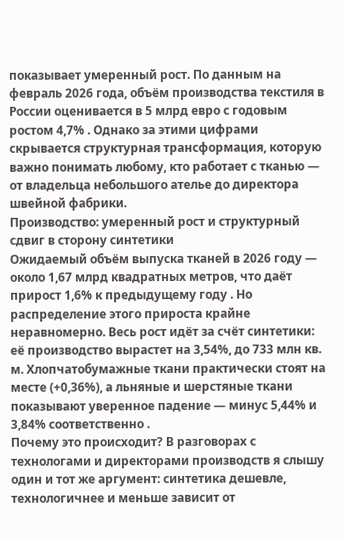показывает умеренный рост. По данным на февраль 2026 года, объём производства текстиля в России оценивается в 5 млрд евро с годовым ростом 4,7% . Однако за этими цифрами скрывается структурная трансформация, которую важно понимать любому, кто работает с тканью — от владельца небольшого ателье до директора швейной фабрики.
Производство: умеренный рост и структурный сдвиг в сторону синтетики
Ожидаемый объём выпуска тканей в 2026 году — около 1,67 млрд квадратных метров, что даёт прирост 1,6% к предыдущему году . Но распределение этого прироста крайне неравномерно. Весь рост идёт за счёт синтетики: её производство вырастет на 3,54%, до 733 млн кв. м. Хлопчатобумажные ткани практически стоят на месте (+0,36%), а льняные и шерстяные ткани показывают уверенное падение — минус 5,44% и 3,84% соответственно .
Почему это происходит? В разговорах с технологами и директорами производств я слышу один и тот же аргумент: синтетика дешевле, технологичнее и меньше зависит от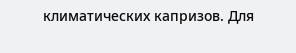климатических капризов. Для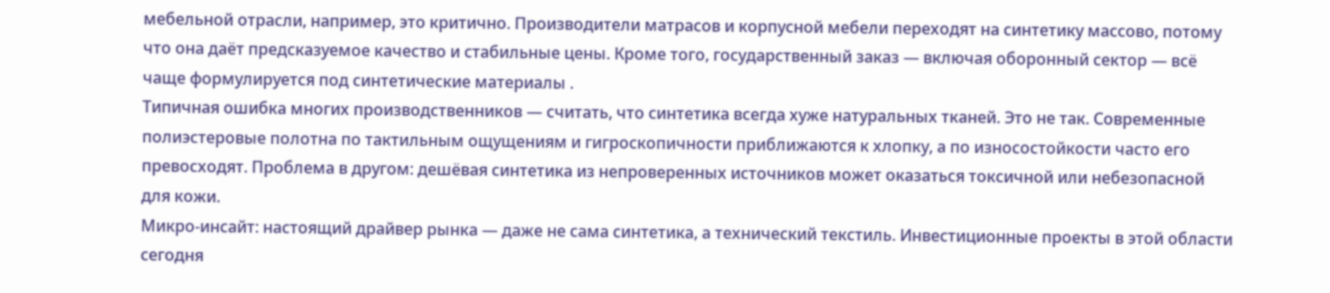мебельной отрасли, например, это критично. Производители матрасов и корпусной мебели переходят на синтетику массово, потому что она даёт предсказуемое качество и стабильные цены. Кроме того, государственный заказ — включая оборонный сектор — всё чаще формулируется под синтетические материалы .
Типичная ошибка многих производственников — считать, что синтетика всегда хуже натуральных тканей. Это не так. Современные полиэстеровые полотна по тактильным ощущениям и гигроскопичности приближаются к хлопку, а по износостойкости часто его превосходят. Проблема в другом: дешёвая синтетика из непроверенных источников может оказаться токсичной или небезопасной для кожи.
Микро-инсайт: настоящий драйвер рынка — даже не сама синтетика, а технический текстиль. Инвестиционные проекты в этой области сегодня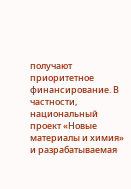получают приоритетное финансирование. В частности, национальный проект «Новые материалы и химия» и разрабатываемая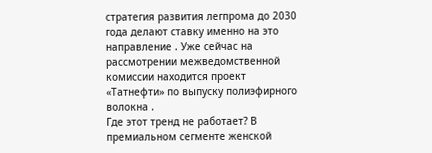стратегия развития легпрома до 2030 года делают ставку именно на это направление . Уже сейчас на рассмотрении межведомственной комиссии находится проект «Татнефти» по выпуску полиэфирного волокна .
Где этот тренд не работает? В премиальном сегменте женской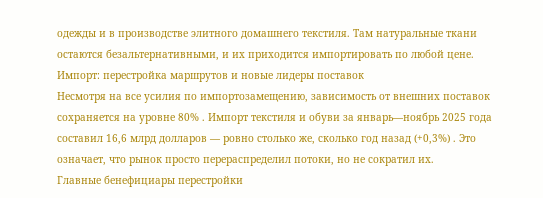одежды и в производстве элитного домашнего текстиля. Там натуральные ткани остаются безальтернативными, и их приходится импортировать по любой цене.
Импорт: перестройка маршрутов и новые лидеры поставок
Несмотря на все усилия по импортозамещению, зависимость от внешних поставок сохраняется на уровне 80% . Импорт текстиля и обуви за январь—ноябрь 2025 года составил 16,6 млрд долларов — ровно столько же, сколько год назад (+0,3%) . Это означает, что рынок просто перераспределил потоки, но не сократил их.
Главные бенефициары перестройки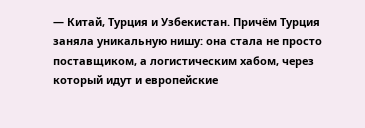— Китай, Турция и Узбекистан. Причём Турция заняла уникальную нишу: она стала не просто поставщиком, а логистическим хабом, через который идут и европейские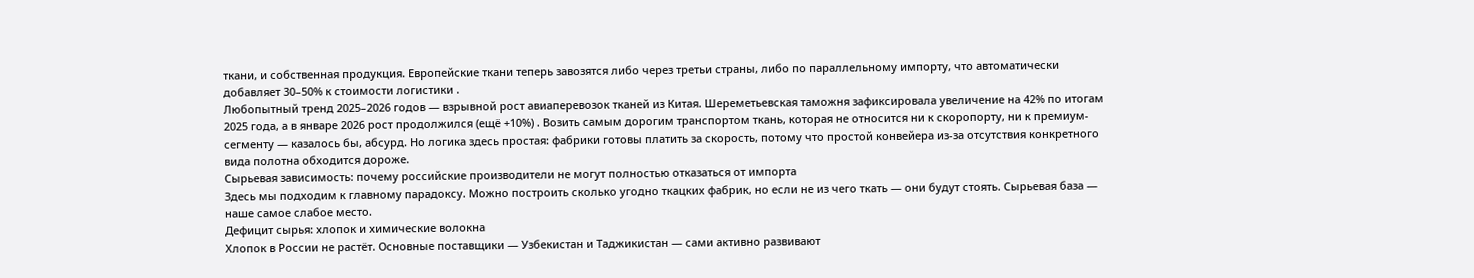ткани, и собственная продукция. Европейские ткани теперь завозятся либо через третьи страны, либо по параллельному импорту, что автоматически добавляет 30–50% к стоимости логистики .
Любопытный тренд 2025–2026 годов — взрывной рост авиаперевозок тканей из Китая. Шереметьевская таможня зафиксировала увеличение на 42% по итогам 2025 года, а в январе 2026 рост продолжился (ещё +10%) . Возить самым дорогим транспортом ткань, которая не относится ни к скоропорту, ни к премиум-сегменту — казалось бы, абсурд. Но логика здесь простая: фабрики готовы платить за скорость, потому что простой конвейера из-за отсутствия конкретного вида полотна обходится дороже.
Сырьевая зависимость: почему российские производители не могут полностью отказаться от импорта
Здесь мы подходим к главному парадоксу. Можно построить сколько угодно ткацких фабрик, но если не из чего ткать — они будут стоять. Сырьевая база — наше самое слабое место.
Дефицит сырья: хлопок и химические волокна
Хлопок в России не растёт. Основные поставщики — Узбекистан и Таджикистан — сами активно развивают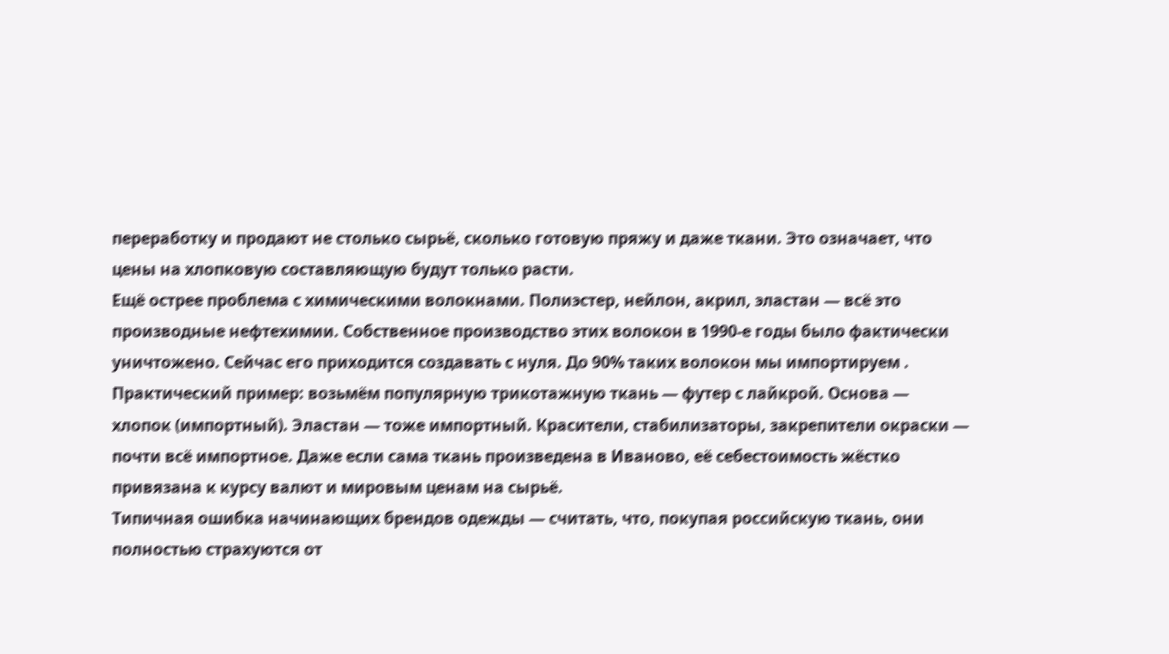переработку и продают не столько сырьё, сколько готовую пряжу и даже ткани. Это означает, что цены на хлопковую составляющую будут только расти.
Ещё острее проблема с химическими волокнами. Полиэстер, нейлон, акрил, эластан — всё это производные нефтехимии. Собственное производство этих волокон в 1990-е годы было фактически уничтожено. Сейчас его приходится создавать с нуля. До 90% таких волокон мы импортируем .
Практический пример: возьмём популярную трикотажную ткань — футер с лайкрой. Основа — хлопок (импортный). Эластан — тоже импортный. Красители, стабилизаторы, закрепители окраски — почти всё импортное. Даже если сама ткань произведена в Иваново, её себестоимость жёстко привязана к курсу валют и мировым ценам на сырьё.
Типичная ошибка начинающих брендов одежды — считать, что, покупая российскую ткань, они полностью страхуются от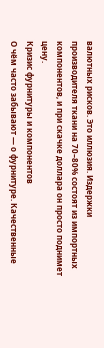валютных рисков. Это иллюзия. Издержки производителя ткани на 70–80% состоят из импортных компонентов, и при скачке доллара он просто поднимет цену.
Кризис фурнитуры и компонентов
О чём часто забывают — о фурнитуре. Качественные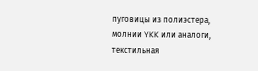пуговицы из полиэстера, молнии YKK или аналоги, текстильная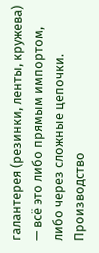галантерея (резинки, ленты, кружева) — всё это либо прямым импортом, либо через сложные цепочки. Производство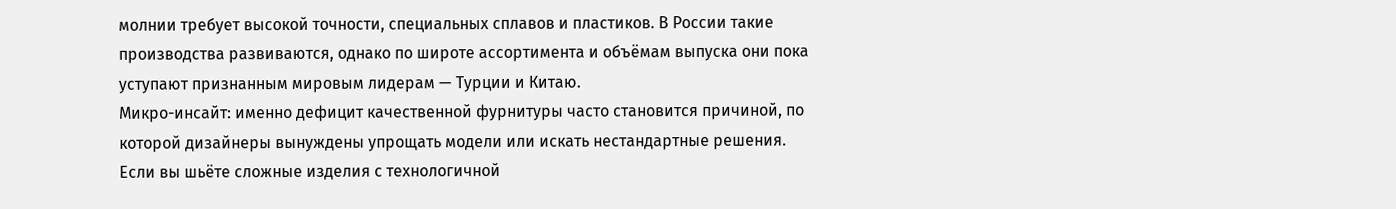молнии требует высокой точности, специальных сплавов и пластиков. В России такие производства развиваются, однако по широте ассортимента и объёмам выпуска они пока уступают признанным мировым лидерам — Турции и Китаю.
Микро-инсайт: именно дефицит качественной фурнитуры часто становится причиной, по которой дизайнеры вынуждены упрощать модели или искать нестандартные решения. Если вы шьёте сложные изделия с технологичной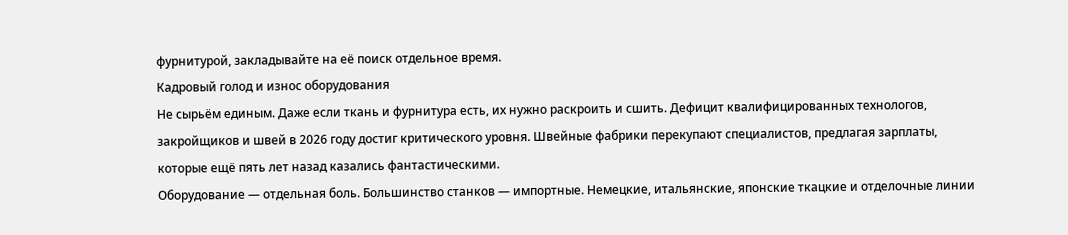фурнитурой, закладывайте на её поиск отдельное время.
Кадровый голод и износ оборудования
Не сырьём единым. Даже если ткань и фурнитура есть, их нужно раскроить и сшить. Дефицит квалифицированных технологов, закройщиков и швей в 2026 году достиг критического уровня. Швейные фабрики перекупают специалистов, предлагая зарплаты, которые ещё пять лет назад казались фантастическими.
Оборудование — отдельная боль. Большинство станков — импортные. Немецкие, итальянские, японские ткацкие и отделочные линии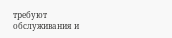требуют обслуживания и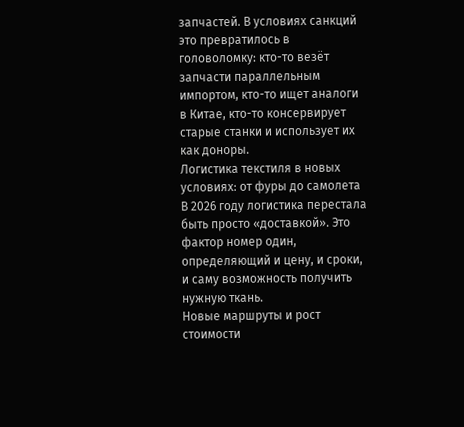запчастей. В условиях санкций это превратилось в головоломку: кто-то везёт запчасти параллельным импортом, кто-то ищет аналоги в Китае, кто-то консервирует старые станки и использует их как доноры.
Логистика текстиля в новых условиях: от фуры до самолета
В 2026 году логистика перестала быть просто «доставкой». Это фактор номер один, определяющий и цену, и сроки, и саму возможность получить нужную ткань.
Новые маршруты и рост стоимости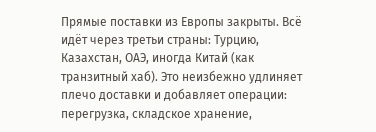Прямые поставки из Европы закрыты. Всё идёт через третьи страны: Турцию, Казахстан, ОАЭ, иногда Китай (как транзитный хаб). Это неизбежно удлиняет плечо доставки и добавляет операции: перегрузка, складское хранение,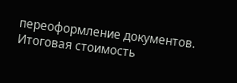переоформление документов. Итоговая стоимость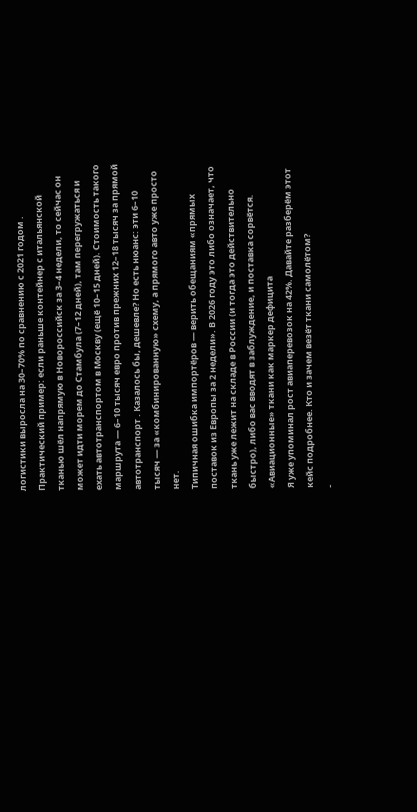логистики выросла на 30–70% по сравнению с 2021 годом .
Практический пример: если раньше контейнер с итальянской тканью шёл напрямую в Новороссийск за 3–4 недели, то сейчас он может идти морем до Стамбула (7–12 дней), там перегружаться и ехать автотранспортом в Москву (ещё 10–15 дней). Стоимость такого маршрута — 6–10 тысяч евро против прежних 12–18 тысяч за прямой автотранспорт . Казалось бы, дешевле? Но есть нюанс: эти 6–10 тысяч — за «комбинированную» схему, а прямого авто уже просто нет.
Типичная ошибка импортёров — верить обещаниям «прямых поставок из Европы за 2 недели». В 2026 году это либо означает, что ткань уже лежит на складе в России (и тогда это действительно быстро), либо вас вводят в заблуждение, и поставка сорвётся.
«Авиационные» ткани как маркер дефицита
Я уже упоминал рост авиаперевозок на 42%. Давайте разберём этот кейс подробнее. Кто и зачем везёт ткани самолётом?
-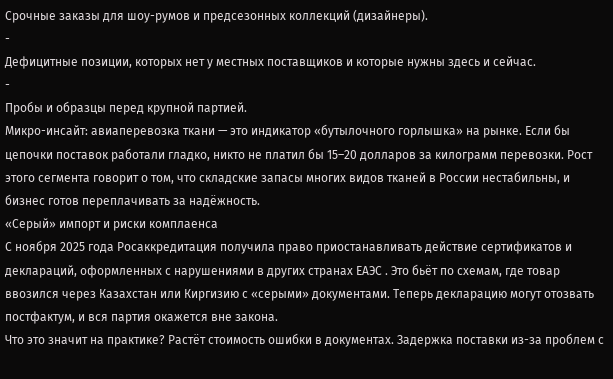Срочные заказы для шоу-румов и предсезонных коллекций (дизайнеры).
-
Дефицитные позиции, которых нет у местных поставщиков и которые нужны здесь и сейчас.
-
Пробы и образцы перед крупной партией.
Микро-инсайт: авиаперевозка ткани — это индикатор «бутылочного горлышка» на рынке. Если бы цепочки поставок работали гладко, никто не платил бы 15–20 долларов за килограмм перевозки. Рост этого сегмента говорит о том, что складские запасы многих видов тканей в России нестабильны, и бизнес готов переплачивать за надёжность.
«Серый» импорт и риски комплаенса
С ноября 2025 года Росаккредитация получила право приостанавливать действие сертификатов и деклараций, оформленных с нарушениями в других странах ЕАЭС . Это бьёт по схемам, где товар ввозился через Казахстан или Киргизию с «серыми» документами. Теперь декларацию могут отозвать постфактум, и вся партия окажется вне закона.
Что это значит на практике? Растёт стоимость ошибки в документах. Задержка поставки из-за проблем с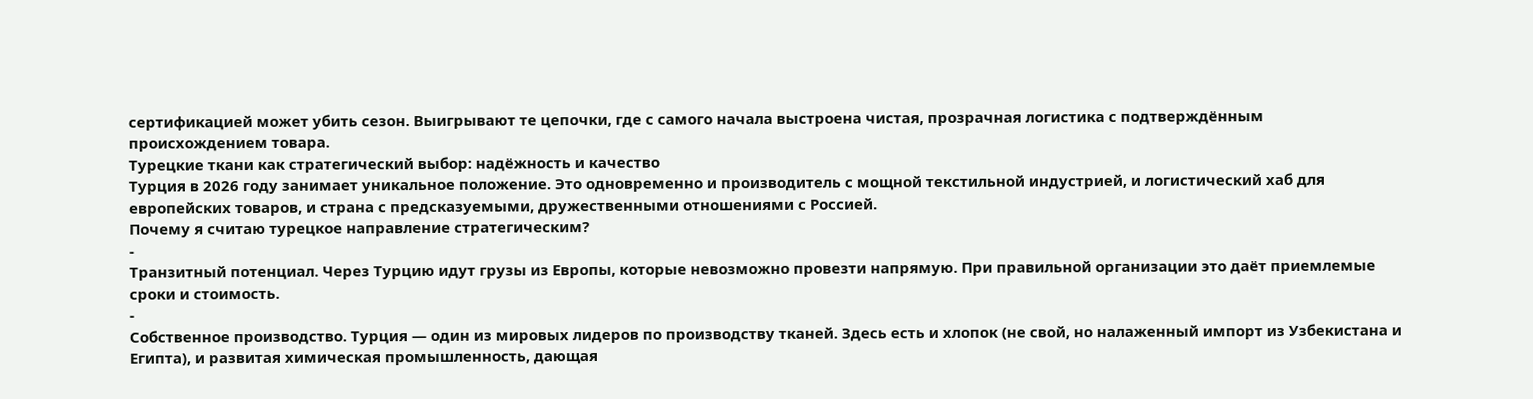сертификацией может убить сезон. Выигрывают те цепочки, где с самого начала выстроена чистая, прозрачная логистика с подтверждённым происхождением товара.
Турецкие ткани как стратегический выбор: надёжность и качество
Турция в 2026 году занимает уникальное положение. Это одновременно и производитель с мощной текстильной индустрией, и логистический хаб для европейских товаров, и страна с предсказуемыми, дружественными отношениями с Россией.
Почему я считаю турецкое направление стратегическим?
-
Транзитный потенциал. Через Турцию идут грузы из Европы, которые невозможно провезти напрямую. При правильной организации это даёт приемлемые сроки и стоимость.
-
Собственное производство. Турция — один из мировых лидеров по производству тканей. Здесь есть и хлопок (не свой, но налаженный импорт из Узбекистана и Египта), и развитая химическая промышленность, дающая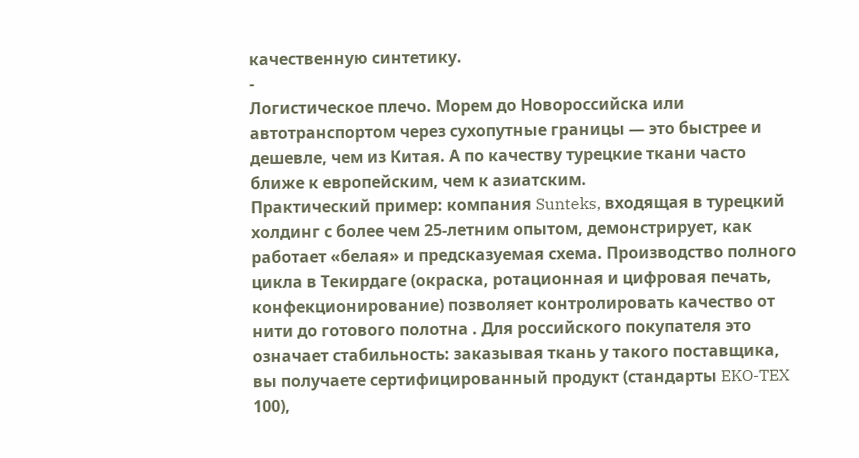качественную синтетику.
-
Логистическое плечо. Морем до Новороссийска или автотранспортом через сухопутные границы — это быстрее и дешевле, чем из Китая. А по качеству турецкие ткани часто ближе к европейским, чем к азиатским.
Практический пример: компания Sunteks, входящая в турецкий холдинг с более чем 25-летним опытом, демонстрирует, как работает «белая» и предсказуемая схема. Производство полного цикла в Текирдаге (окраска, ротационная и цифровая печать, конфекционирование) позволяет контролировать качество от нити до готового полотна . Для российского покупателя это означает стабильность: заказывая ткань у такого поставщика, вы получаете сертифицированный продукт (стандарты EKO-TEX 100),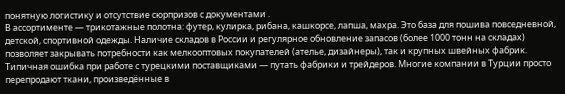понятную логистику и отсутствие сюрпризов с документами .
В ассортименте — трикотажные полотна: футер, кулирка, рибана, кашкорсе, лапша, махра. Это база для пошива повседневной, детской, спортивной одежды. Наличие складов в России и регулярное обновление запасов (более 1000 тонн на складах) позволяет закрывать потребности как мелкооптовых покупателей (ателье, дизайнеры), так и крупных швейных фабрик.
Типичная ошибка при работе с турецкими поставщиками — путать фабрики и трейдеров. Многие компании в Турции просто перепродают ткани, произведённые в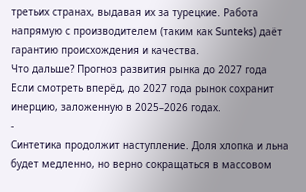третьих странах, выдавая их за турецкие. Работа напрямую с производителем (таким как Sunteks) даёт гарантию происхождения и качества.
Что дальше? Прогноз развития рынка до 2027 года
Если смотреть вперёд, до 2027 года рынок сохранит инерцию, заложенную в 2025–2026 годах.
-
Синтетика продолжит наступление. Доля хлопка и льна будет медленно, но верно сокращаться в массовом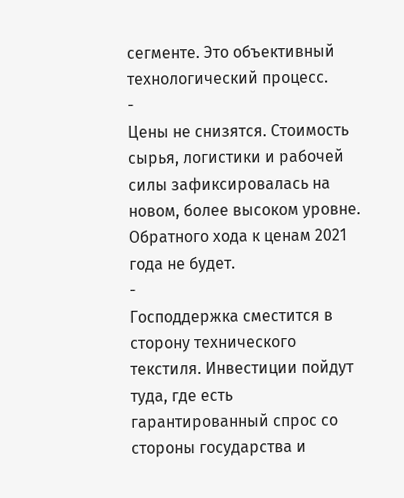сегменте. Это объективный технологический процесс.
-
Цены не снизятся. Стоимость сырья, логистики и рабочей силы зафиксировалась на новом, более высоком уровне. Обратного хода к ценам 2021 года не будет.
-
Господдержка сместится в сторону технического текстиля. Инвестиции пойдут туда, где есть гарантированный спрос со стороны государства и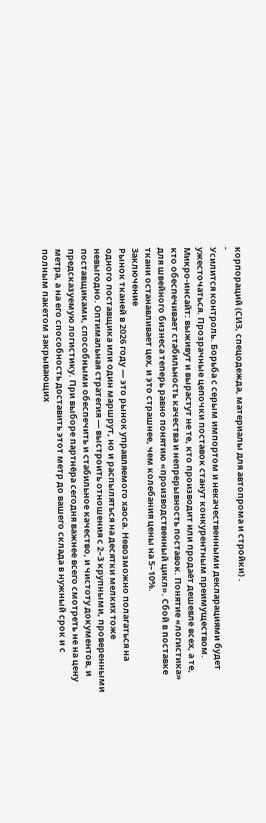корпораций (СИЗ, спецодежда, материалы для автопрома и стройки) .
-
Усилится контроль. Борьба с серым импортом и некачественными декларациями будет ужесточаться. Прозрачные цепочки поставок станут конкурентным преимуществом.
Микро-инсайт: выживут и вырастут не те, кто производит или продаёт дешевле всех, а те, кто обеспечивает стабильность качества и непрерывность поставок. Понятие «логистика» для швейного бизнеса теперь равно понятию «производственный цикл». Сбой в поставке ткани останавливает цех, и это страшнее, чем колебания цены на 5–10%.
Заключение
Рынок тканей в 2026 году — это рынок управляемого хаоса. Невозможно полагаться на одного поставщика или один маршрут, но и распыляться на десятки мелких тоже невыгодно. Оптимальная стратегия — выстроить отношения с 2–3 крупными, проверенными поставщиками, способными обеспечить и стабильное качество, и чистоту документов, и предсказуемую логистику. При выборе партнёра сегодня важнее всего смотреть не на цену метра, а на его способность доставить этот метр до вашего склада в нужный срок и с полным пакетом закрывающих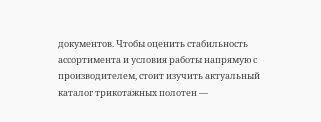документов. Чтобы оценить стабильность ассортимента и условия работы напрямую с производителем, стоит изучить актуальный каталог трикотажных полотен —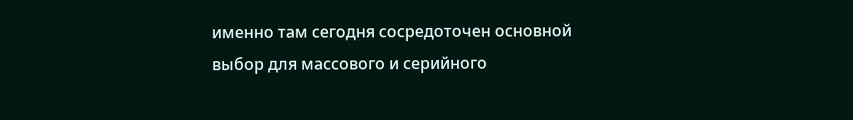именно там сегодня сосредоточен основной выбор для массового и серийного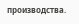производства.